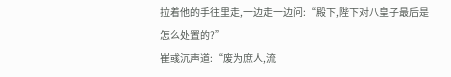拉着他的手往里走,一边走一边问:“殿下,陛下对八皇子最后是怎么处置的?”
崔彧沉声道:“废为庶人,流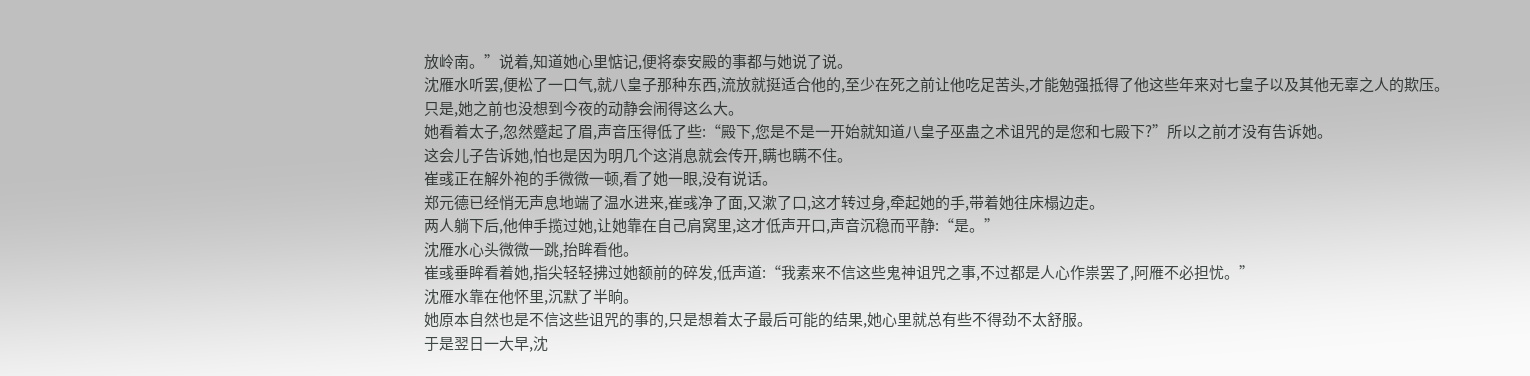放岭南。”说着,知道她心里惦记,便将泰安殿的事都与她说了说。
沈雁水听罢,便松了一口气,就八皇子那种东西,流放就挺适合他的,至少在死之前让他吃足苦头,才能勉强抵得了他这些年来对七皇子以及其他无辜之人的欺压。
只是,她之前也没想到今夜的动静会闹得这么大。
她看着太子,忽然蹙起了眉,声音压得低了些:“殿下,您是不是一开始就知道八皇子巫蛊之术诅咒的是您和七殿下?”所以之前才没有告诉她。
这会儿子告诉她,怕也是因为明几个这消息就会传开,瞒也瞒不住。
崔彧正在解外袍的手微微一顿,看了她一眼,没有说话。
郑元德已经悄无声息地端了温水进来,崔彧净了面,又漱了口,这才转过身,牵起她的手,带着她往床榻边走。
两人躺下后,他伸手揽过她,让她靠在自己肩窝里,这才低声开口,声音沉稳而平静:“是。”
沈雁水心头微微一跳,抬眸看他。
崔彧垂眸看着她,指尖轻轻拂过她额前的碎发,低声道:“我素来不信这些鬼神诅咒之事,不过都是人心作祟罢了,阿雁不必担忧。”
沈雁水靠在他怀里,沉默了半晌。
她原本自然也是不信这些诅咒的事的,只是想着太子最后可能的结果,她心里就总有些不得劲不太舒服。
于是翌日一大早,沈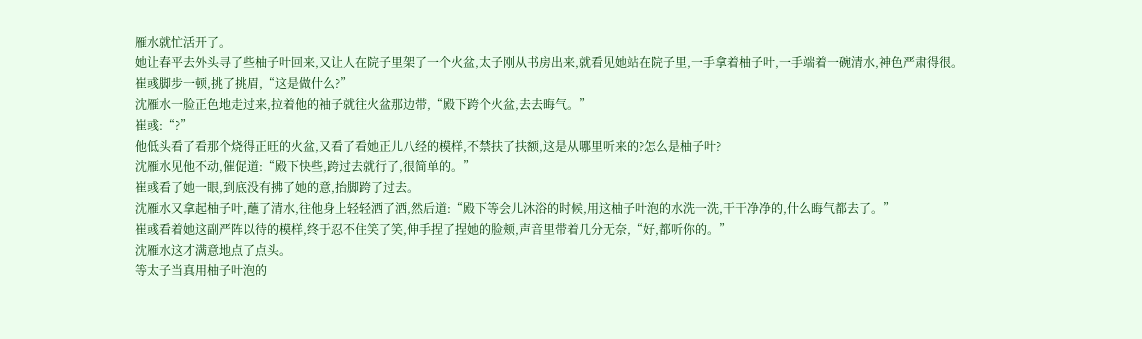雁水就忙活开了。
她让春平去外头寻了些柚子叶回来,又让人在院子里架了一个火盆,太子刚从书房出来,就看见她站在院子里,一手拿着柚子叶,一手端着一碗清水,神色严肃得很。
崔彧脚步一顿,挑了挑眉,“这是做什么?”
沈雁水一脸正色地走过来,拉着他的袖子就往火盆那边带,“殿下跨个火盆,去去晦气。”
崔彧:“?”
他低头看了看那个烧得正旺的火盆,又看了看她正儿八经的模样,不禁扶了扶额,这是从哪里听来的?怎么是柚子叶?
沈雁水见他不动,催促道:“殿下快些,跨过去就行了,很简单的。”
崔彧看了她一眼,到底没有拂了她的意,抬脚跨了过去。
沈雁水又拿起柚子叶,蘸了清水,往他身上轻轻洒了洒,然后道:“殿下等会儿沐浴的时候,用这柚子叶泡的水洗一洗,干干净净的,什么晦气都去了。”
崔彧看着她这副严阵以待的模样,终于忍不住笑了笑,伸手捏了捏她的脸颊,声音里带着几分无奈,“好,都听你的。”
沈雁水这才满意地点了点头。
等太子当真用柚子叶泡的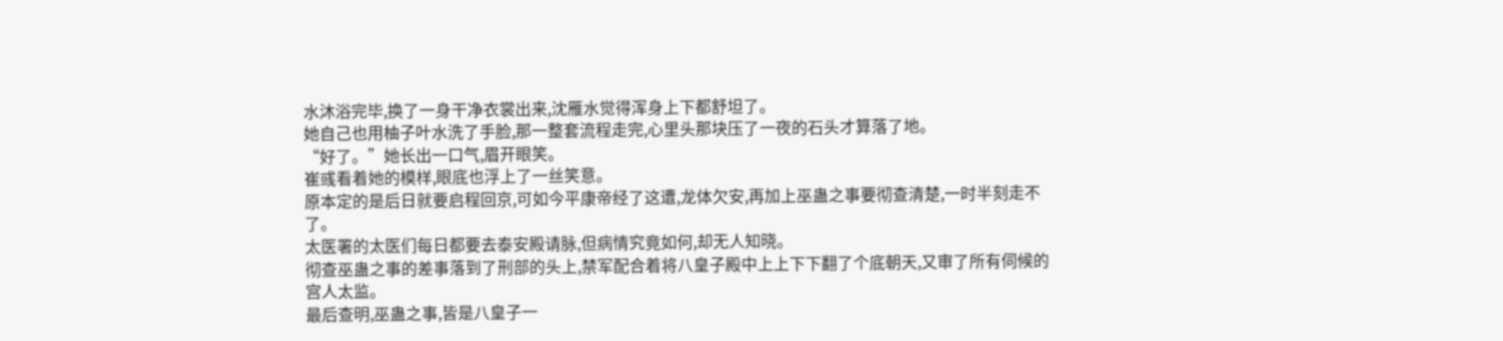水沐浴完毕,换了一身干净衣裳出来,沈雁水觉得浑身上下都舒坦了。
她自己也用柚子叶水洗了手脸,那一整套流程走完,心里头那块压了一夜的石头才算落了地。
“好了。”她长出一口气,眉开眼笑。
崔彧看着她的模样,眼底也浮上了一丝笑意。
原本定的是后日就要启程回京,可如今平康帝经了这遭,龙体欠安,再加上巫蛊之事要彻查清楚,一时半刻走不了。
太医署的太医们每日都要去泰安殿请脉,但病情究竟如何,却无人知晓。
彻查巫蛊之事的差事落到了刑部的头上,禁军配合着将八皇子殿中上上下下翻了个底朝天,又审了所有伺候的宫人太监。
最后查明,巫蛊之事,皆是八皇子一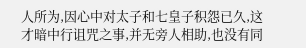人所为,因心中对太子和七皇子积怨已久,这才暗中行诅咒之事,并无旁人相助,也没有同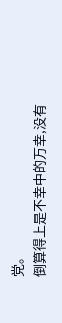党。
倒算得上是不幸中的万幸,没有